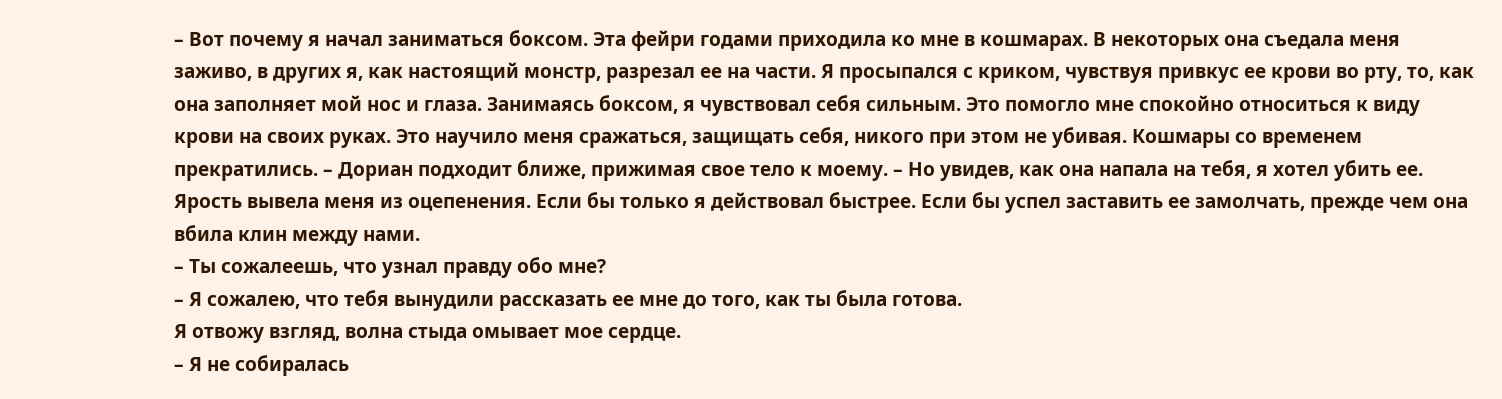– Вот почему я начал заниматься боксом. Эта фейри годами приходила ко мне в кошмарах. В некоторых она съедала меня заживо, в других я, как настоящий монстр, разрезал ее на части. Я просыпался с криком, чувствуя привкус ее крови во рту, то, как она заполняет мой нос и глаза. Занимаясь боксом, я чувствовал себя сильным. Это помогло мне спокойно относиться к виду крови на своих руках. Это научило меня сражаться, защищать себя, никого при этом не убивая. Кошмары со временем прекратились. – Дориан подходит ближе, прижимая свое тело к моему. – Но увидев, как она напала на тебя, я хотел убить ее. Ярость вывела меня из оцепенения. Если бы только я действовал быстрее. Если бы успел заставить ее замолчать, прежде чем она вбила клин между нами.
– Ты сожалеешь, что узнал правду обо мне?
– Я сожалею, что тебя вынудили рассказать ее мне до того, как ты была готова.
Я отвожу взгляд, волна стыда омывает мое сердце.
– Я не собиралась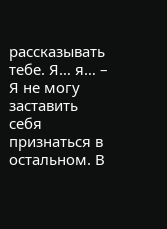рассказывать тебе. Я… я… – Я не могу заставить себя признаться в остальном. В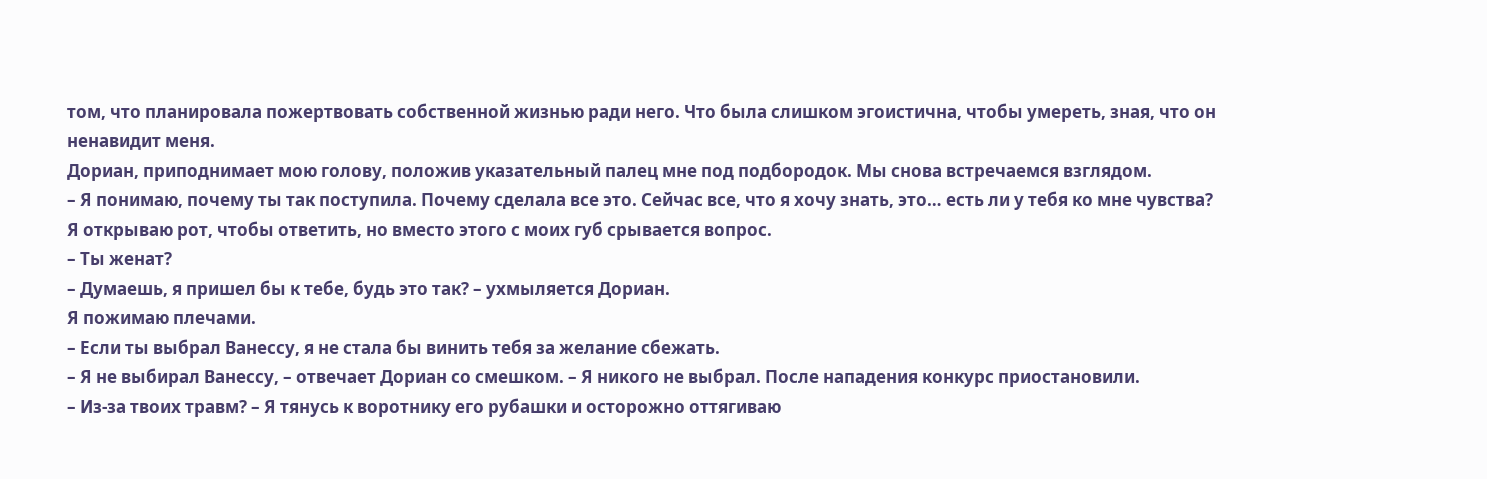том, что планировала пожертвовать собственной жизнью ради него. Что была слишком эгоистична, чтобы умереть, зная, что он ненавидит меня.
Дориан, приподнимает мою голову, положив указательный палец мне под подбородок. Мы снова встречаемся взглядом.
– Я понимаю, почему ты так поступила. Почему сделала все это. Сейчас все, что я хочу знать, это… есть ли у тебя ко мне чувства?
Я открываю рот, чтобы ответить, но вместо этого с моих губ срывается вопрос.
– Ты женат?
– Думаешь, я пришел бы к тебе, будь это так? – ухмыляется Дориан.
Я пожимаю плечами.
– Если ты выбрал Ванессу, я не стала бы винить тебя за желание сбежать.
– Я не выбирал Ванессу, – отвечает Дориан со смешком. – Я никого не выбрал. После нападения конкурс приостановили.
– Из-за твоих травм? – Я тянусь к воротнику его рубашки и осторожно оттягиваю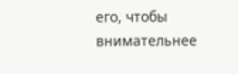его, чтобы внимательнее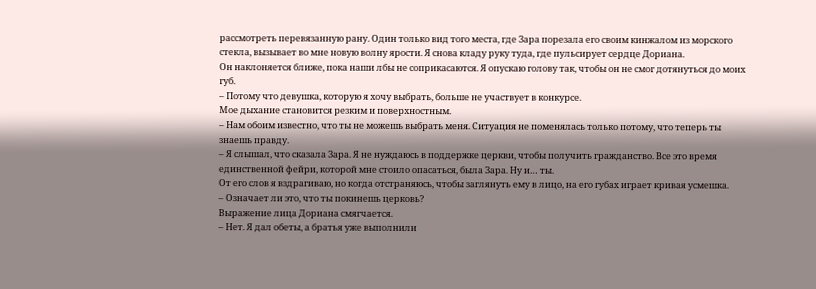рассмотреть перевязанную рану. Один только вид того места, где Зара порезала его своим кинжалом из морского стекла, вызывает во мне новую волну ярости. Я снова кладу руку туда, где пульсирует сердце Дориана.
Он наклоняется ближе, пока наши лбы не соприкасаются. Я опускаю голову так, чтобы он не смог дотянуться до моих губ.
– Потому что девушка, которую я хочу выбрать, больше не участвует в конкурсе.
Мое дыхание становится резким и поверхностным.
– Нам обоим известно, что ты не можешь выбрать меня. Ситуация не поменялась только потому, что теперь ты знаешь правду.
– Я слышал, что сказала Зара. Я не нуждаюсь в поддержке церкви, чтобы получить гражданство. Все это время единственной фейри, которой мне стоило опасаться, была Зара. Ну и… ты.
От его слов я вздрагиваю, но когда отстраняюсь, чтобы заглянуть ему в лицо, на его губах играет кривая усмешка.
– Означает ли это, что ты покинешь церковь?
Выражение лица Дориана смягчается.
– Нет. Я дал обеты, а братья уже выполнили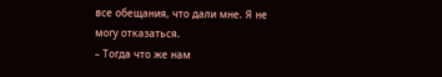все обещания, что дали мне. Я не могу отказаться.
– Тогда что же нам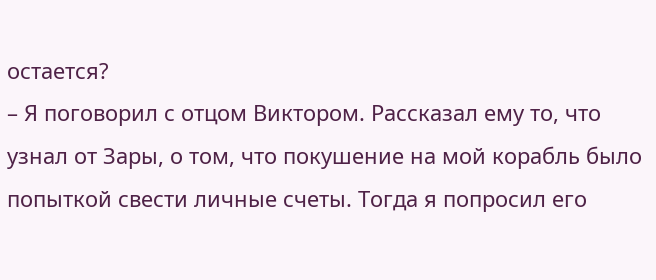остается?
– Я поговорил с отцом Виктором. Рассказал ему то, что узнал от Зары, о том, что покушение на мой корабль было попыткой свести личные счеты. Тогда я попросил его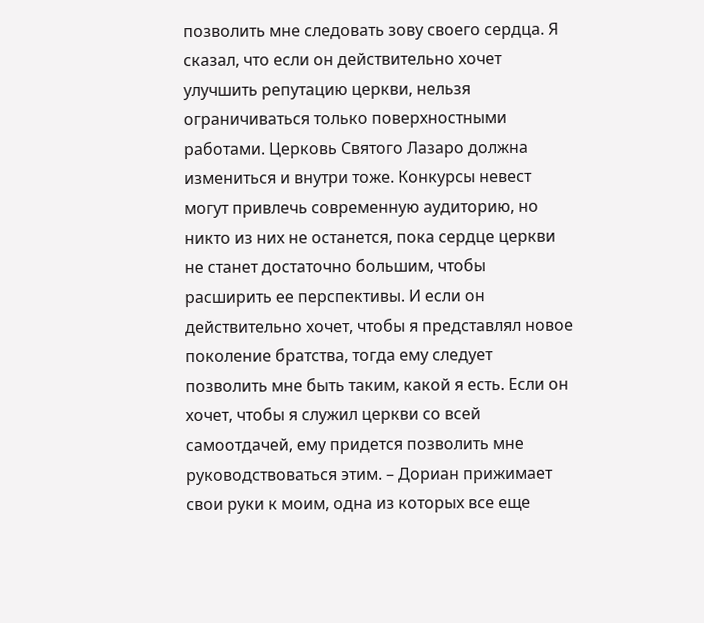позволить мне следовать зову своего сердца. Я сказал, что если он действительно хочет улучшить репутацию церкви, нельзя ограничиваться только поверхностными работами. Церковь Святого Лазаро должна измениться и внутри тоже. Конкурсы невест могут привлечь современную аудиторию, но никто из них не останется, пока сердце церкви не станет достаточно большим, чтобы расширить ее перспективы. И если он действительно хочет, чтобы я представлял новое поколение братства, тогда ему следует позволить мне быть таким, какой я есть. Если он хочет, чтобы я служил церкви со всей самоотдачей, ему придется позволить мне руководствоваться этим. – Дориан прижимает свои руки к моим, одна из которых все еще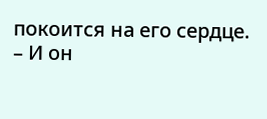покоится на его сердце.
– И он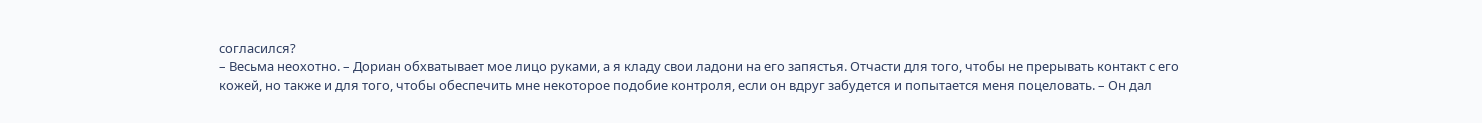согласился?
– Весьма неохотно. – Дориан обхватывает мое лицо руками, а я кладу свои ладони на его запястья. Отчасти для того, чтобы не прерывать контакт с его кожей, но также и для того, чтобы обеспечить мне некоторое подобие контроля, если он вдруг забудется и попытается меня поцеловать. – Он дал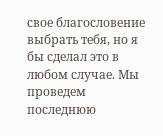свое благословение выбрать тебя, но я бы сделал это в любом случае. Мы проведем последнюю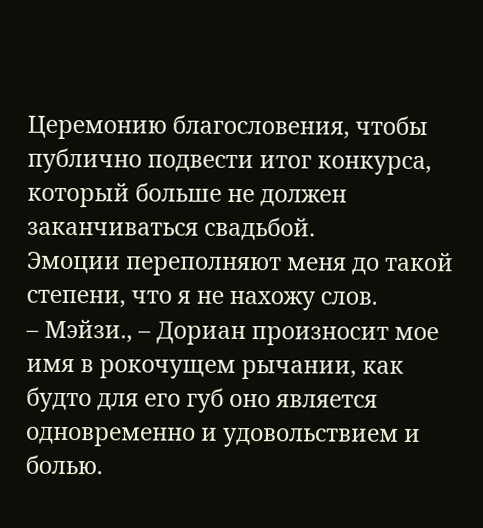Церемонию благословения, чтобы публично подвести итог конкурса, который больше не должен заканчиваться свадьбой.
Эмоции переполняют меня до такой степени, что я не нахожу слов.
– Мэйзи., – Дориан произносит мое имя в рокочущем рычании, как будто для его губ оно является одновременно и удовольствием и болью.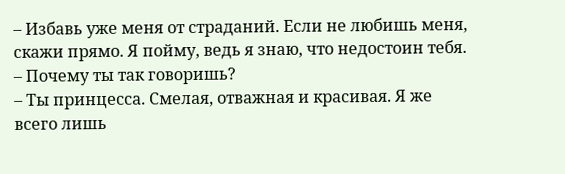– Избавь уже меня от страданий. Если не любишь меня, скажи прямо. Я пойму, ведь я знаю, что недостоин тебя.
– Почему ты так говоришь?
– Ты принцесса. Смелая, отважная и красивая. Я же всего лишь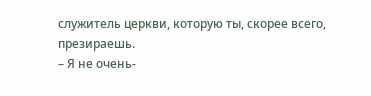служитель церкви, которую ты, скорее всего, презираешь.
– Я не очень-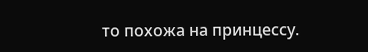то похожа на принцессу.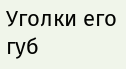Уголки его губ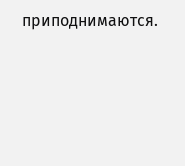приподнимаются.